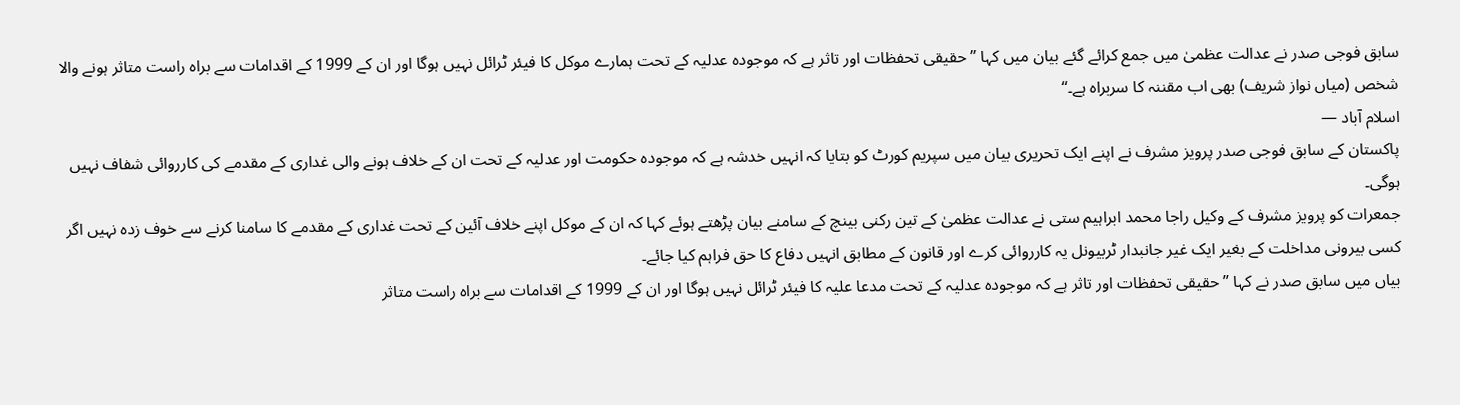سابق فوجی صدر نے عدالت عظمیٰ میں جمع کرائے گئے بیان میں کہا ’’حقیقی تحفظات اور تاثر ہے کہ موجودہ عدلیہ کے تحت ہمارے موکل کا فیئر ٹرائل نہیں ہوگا اور ان کے 1999 کے اقدامات سے براہ راست متاثر ہونے والا شخص (میاں نواز شریف) بھی اب مقننہ کا سربراہ ہے۔‘‘
اسلام آباد —
پاکستان کے سابق فوجی صدر پرویز مشرف نے اپنے ایک تحریری بیان میں سپریم کورٹ کو بتایا کہ انہیں خدشہ ہے کہ موجودہ حکومت اور عدلیہ کے تحت ان کے خلاف ہونے والی غداری کے مقدمے کی کارروائی شفاف نہیں ہوگی۔
جمعرات کو پرویز مشرف کے وکیل راجا محمد ابراہیم ستی نے عدالت عظمیٰ کے تین رکنی بینچ کے سامنے بیان پڑھتے ہوئے کہا کہ ان کے موکل اپنے خلاف آئین کے تحت غداری کے مقدمے کا سامنا کرنے سے خوف زدہ نہیں اگر کسی بیرونی مداخلت کے بغیر ایک غیر جانبدار ٹربیونل یہ کارروائی کرے اور قانون کے مطابق انہیں دفاع کا حق فراہم کیا جائے۔
بیاں میں سابق صدر نے کہا ’’حقیقی تحفظات اور تاثر ہے کہ موجودہ عدلیہ کے تحت مدعا علیہ کا فیئر ٹرائل نہیں ہوگا اور ان کے 1999 کے اقدامات سے براہ راست متاثر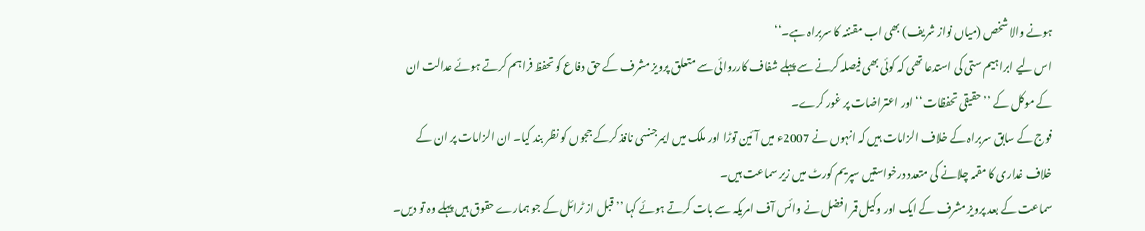ہونے والا شخص (میاں نواز شریف) بھی اب مقننہ کا سربراہ ہے۔‘‘
اس لیے ابراہیم ستی کی استدعا تھی کہ کوئی بھی فیصلہ کرنے سے پہلے شفاف کارروائی سے متعلق پرویز مشرف کے حق دفاع کو تحفظ فراہم کرتے ہوئے عدالت ان کے موکل کے ’’حقیقی تحفظات‘‘ اور اعتراضات پر غور کرے۔
فوج کے سابق سربراہ کے خلاف الزامات ہیں کہ انہوں نے 2007ء میں آئین توڑا اور ملک میں ایمرجنسی نافذ کرکے ججوں کو نظر بند کیا۔ ان الزامات پر ان کے خلاف غداری کا مقمہ چلانے کی متعدد درخواستیں سپریم کورٹ میں زیر سماعت ہیں۔
سماعت کے بعد پرویز مشرف کے ایک اور وکیل قمر افضل نے وائس آف امریکہ سے بات کرتے ہوئے کہا ’’قبل از ٹرائل کے جو ہمارے حقوق ہیں پہلے وہ تو دیں۔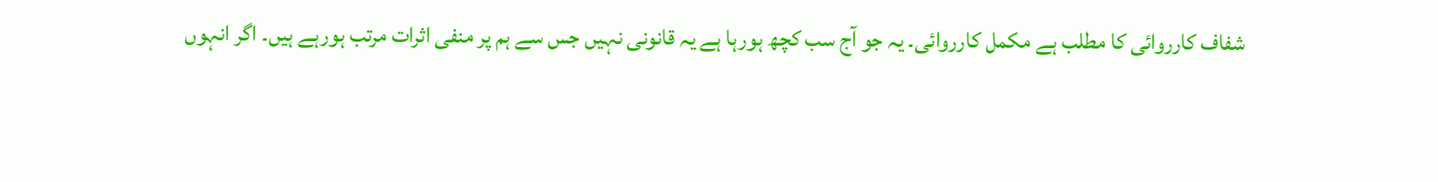شفاف کارروائی کا مطلب ہے مکمل کارروائی۔ یہ جو آج سب کچھ ہورہا ہے یہ قانونی نہیں جس سے ہم پر منفی اثرات مرتب ہورہے ہیں۔ اگر انہوں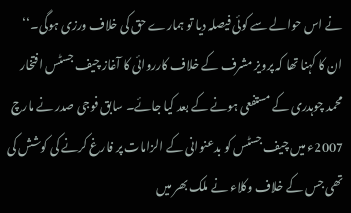نے اس حوالے سے کوئی فیصلہ دیا تو ہمارے حق کی خلاف ورزی ہوگی۔‘‘
ان کا کہنا تھا کہ پرویز مشرف کے خلاف کارروائی کا آغاز چیف جسٹس افتخار محمد چوہدری کے مستفعی ہونے کے بعد کیا جائے۔ سابق فوجی صدر نے مارچ 2007ء میں چیف جسٹس کو بدعنوانی کے الزامات پر فارغ کرنے کی کوشش کی تھی جس کے خلاف وکلاء نے ملک بھر میں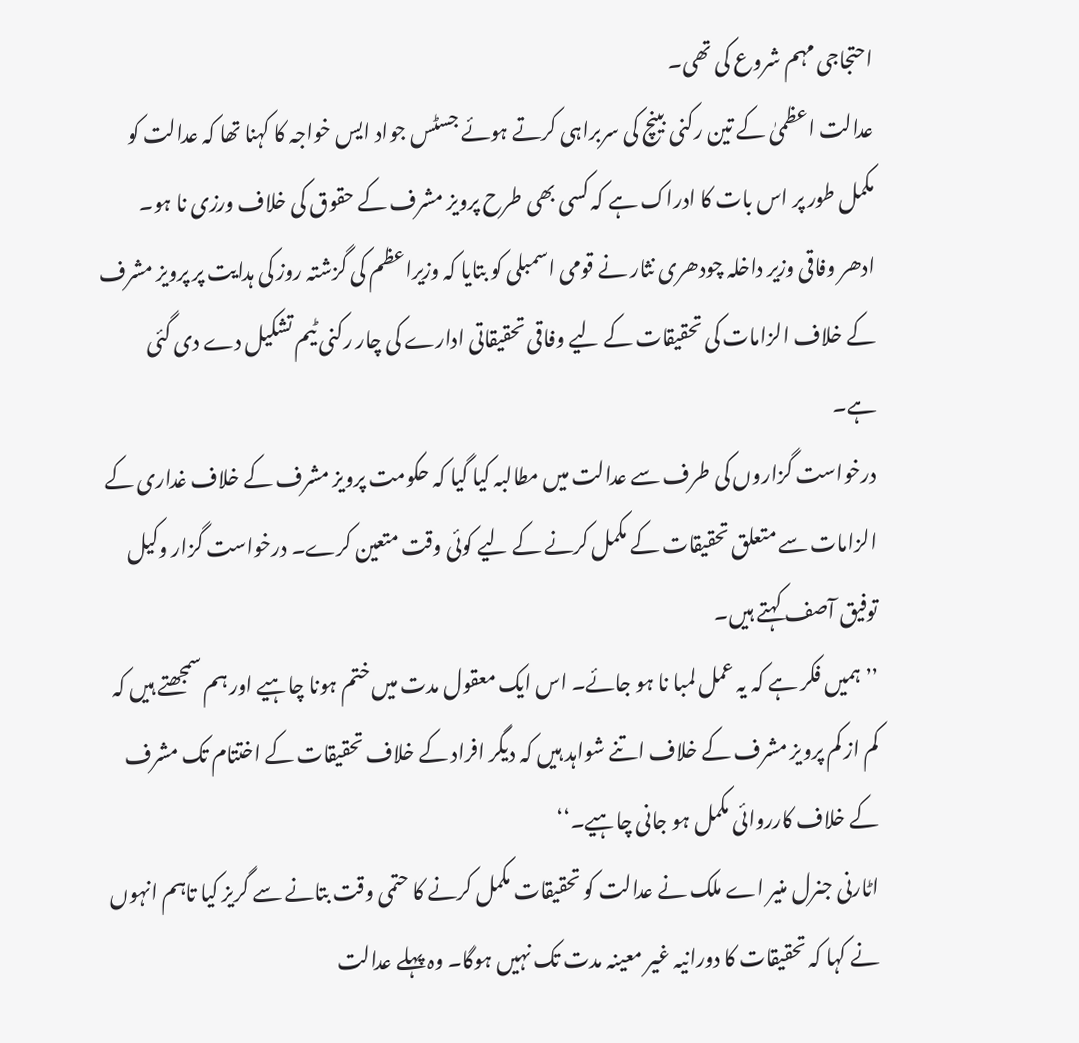احتجاجی مہم شروع کی تھی۔
عدالت اعظمیٰ کے تین رکنی بینچ کی سربراہی کرتے ہوئے جسٹس جواد ایس خواجہ کا کہنا تھا کہ عدالت کو مکمل طور پر اس بات کا ادراک ہے کہ کسی بھی طرح پرویز مشرف کے حقوق کی خلاف ورزی نا ہو۔
ادھر وفاقی وزیر داخلہ چودھری نثار نے قومی اسمبلی کو بتایا کہ وزیراعظم کی گزشتہ روز کی ہدایت پر پرویز مشرف کے خلاف الزامات کی تحقیقات کے لیے وفاقی تحقیقاتی ادارے کی چار رکنی ٹیم تشکیل دے دی گئی ہے۔
درخواست گزاروں کی طرف سے عدالت میں مطالبہ کیا گیا کہ حکومت پرویز مشرف کے خلاف غداری کے الزامات سے متعلق تحقیقات کے مکمل کرنے کے لیے کوئی وقت متعین کرے۔ درخواست گزار وکیل توفیق آصف کہتے ہیں۔
’’ہمیں فکر ہے کہ یہ عمل لمبا نا ہو جائے۔ اس ایک معقول مدت میں ختم ہونا چاہیے اور ہم سمجھتے ہیں کہ کم از کم پرویز مشرف کے خلاف اتنے شواہد ہیں کہ دیگر افراد کے خلاف تحقیقات کے اختتام تک مشرف کے خلاف کارروائی مکمل ہو جانی چاہیے۔‘‘
اٹارنی جنرل منیر اے ملک نے عدالت کو تحقیقات مکمل کرنے کا حتمی وقت بتانے سے گریز کیا تاہم انہوں نے کہا کہ تحقیقات کا دورانیہ غیر معینہ مدت تک نہیں ہوگا۔ وہ پہلے عدالت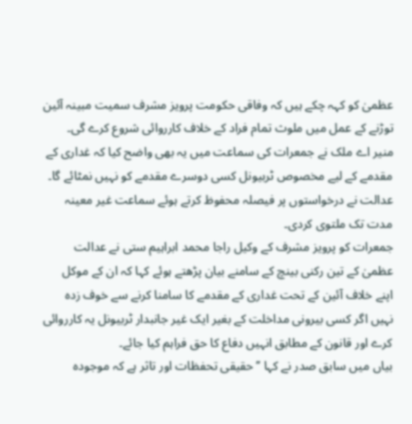عظمیٰ کو کہہ چکے ہیں کہ وفاقی حکومت پرویز مشرف سمیت مبینہ آئین توڑنے کے عمل میں ملوث تمام فراد کے خلاف کارروائی شروع کرے گی۔
منیر اے ملک نے جمعرات کی سماعت میں یہ بھی واضح کیا کہ غداری کے مقدمے کے لیے مخصوص ٹربیونل کسی دوسرے مقدمے کو نہیں نمٹائے گا۔ عدالت نے درخواستوں پر فیصلہ محفوظ کرتے ہوئے سماعت غیر معینہ مدت تک ملتوی کردی۔
جمعرات کو پرویز مشرف کے وکیل راجا محمد ابراہیم ستی نے عدالت عظمیٰ کے تین رکنی بینچ کے سامنے بیان پڑھتے ہوئے کہا کہ ان کے موکل اپنے خلاف آئین کے تحت غداری کے مقدمے کا سامنا کرنے سے خوف زدہ نہیں اگر کسی بیرونی مداخلت کے بغیر ایک غیر جانبدار ٹربیونل یہ کارروائی کرے اور قانون کے مطابق انہیں دفاع کا حق فراہم کیا جائے۔
بیاں میں سابق صدر نے کہا ’’حقیقی تحفظات اور تاثر ہے کہ موجودہ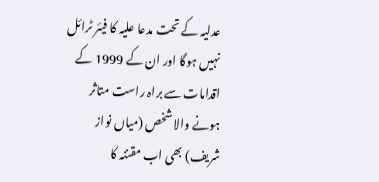عدلیہ کے تحت مدعا علیہ کا فیئر ٹرائل نہیں ہوگا اور ان کے 1999 کے اقدامات سے براہ راست متاثر ہونے والا شخص (میاں نواز شریف) بھی اب مقننہ کا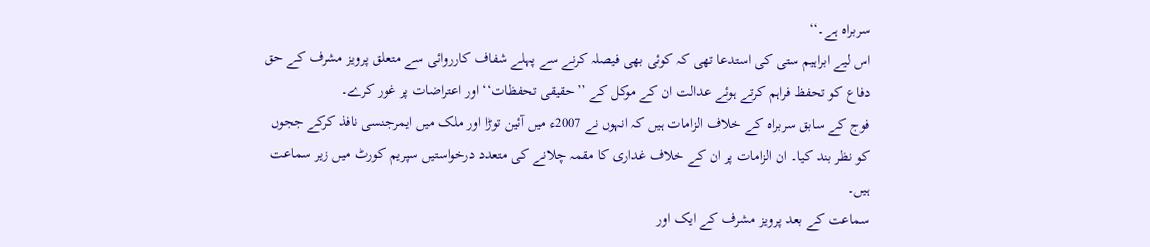سربراہ ہے۔‘‘
اس لیے ابراہیم ستی کی استدعا تھی کہ کوئی بھی فیصلہ کرنے سے پہلے شفاف کارروائی سے متعلق پرویز مشرف کے حق دفاع کو تحفظ فراہم کرتے ہوئے عدالت ان کے موکل کے ’’حقیقی تحفظات‘‘ اور اعتراضات پر غور کرے۔
فوج کے سابق سربراہ کے خلاف الزامات ہیں کہ انہوں نے 2007ء میں آئین توڑا اور ملک میں ایمرجنسی نافذ کرکے ججوں کو نظر بند کیا۔ ان الزامات پر ان کے خلاف غداری کا مقمہ چلانے کی متعدد درخواستیں سپریم کورٹ میں زیر سماعت ہیں۔
سماعت کے بعد پرویز مشرف کے ایک اور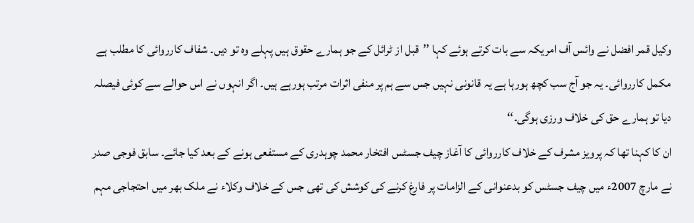وکیل قمر افضل نے وائس آف امریکہ سے بات کرتے ہوئے کہا ’’قبل از ٹرائل کے جو ہمارے حقوق ہیں پہلے وہ تو دیں۔ شفاف کارروائی کا مطلب ہے مکمل کارروائی۔ یہ جو آج سب کچھ ہورہا ہے یہ قانونی نہیں جس سے ہم پر منفی اثرات مرتب ہورہے ہیں۔ اگر انہوں نے اس حوالے سے کوئی فیصلہ دیا تو ہمارے حق کی خلاف ورزی ہوگی۔‘‘
ان کا کہنا تھا کہ پرویز مشرف کے خلاف کارروائی کا آغاز چیف جسٹس افتخار محمد چوہدری کے مستفعی ہونے کے بعد کیا جائے۔ سابق فوجی صدر نے مارچ 2007ء میں چیف جسٹس کو بدعنوانی کے الزامات پر فارغ کرنے کی کوشش کی تھی جس کے خلاف وکلاء نے ملک بھر میں احتجاجی مہم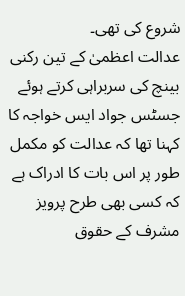شروع کی تھی۔
عدالت اعظمیٰ کے تین رکنی بینچ کی سربراہی کرتے ہوئے جسٹس جواد ایس خواجہ کا کہنا تھا کہ عدالت کو مکمل طور پر اس بات کا ادراک ہے کہ کسی بھی طرح پرویز مشرف کے حقوق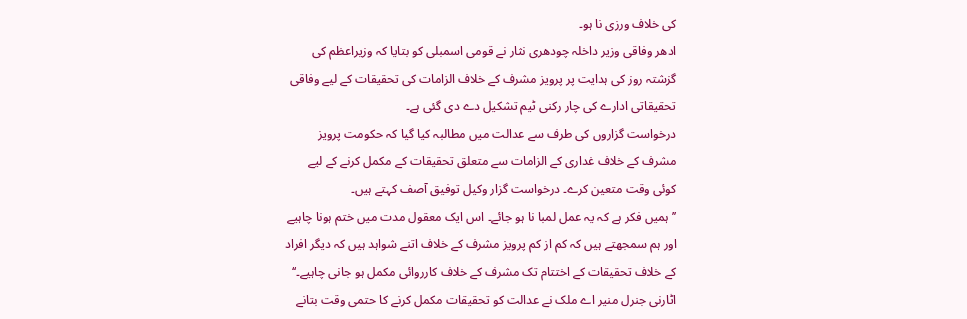کی خلاف ورزی نا ہو۔
ادھر وفاقی وزیر داخلہ چودھری نثار نے قومی اسمبلی کو بتایا کہ وزیراعظم کی گزشتہ روز کی ہدایت پر پرویز مشرف کے خلاف الزامات کی تحقیقات کے لیے وفاقی تحقیقاتی ادارے کی چار رکنی ٹیم تشکیل دے دی گئی ہے۔
درخواست گزاروں کی طرف سے عدالت میں مطالبہ کیا گیا کہ حکومت پرویز مشرف کے خلاف غداری کے الزامات سے متعلق تحقیقات کے مکمل کرنے کے لیے کوئی وقت متعین کرے۔ درخواست گزار وکیل توفیق آصف کہتے ہیں۔
’’ہمیں فکر ہے کہ یہ عمل لمبا نا ہو جائے۔ اس ایک معقول مدت میں ختم ہونا چاہیے اور ہم سمجھتے ہیں کہ کم از کم پرویز مشرف کے خلاف اتنے شواہد ہیں کہ دیگر افراد کے خلاف تحقیقات کے اختتام تک مشرف کے خلاف کارروائی مکمل ہو جانی چاہیے۔‘‘
اٹارنی جنرل منیر اے ملک نے عدالت کو تحقیقات مکمل کرنے کا حتمی وقت بتانے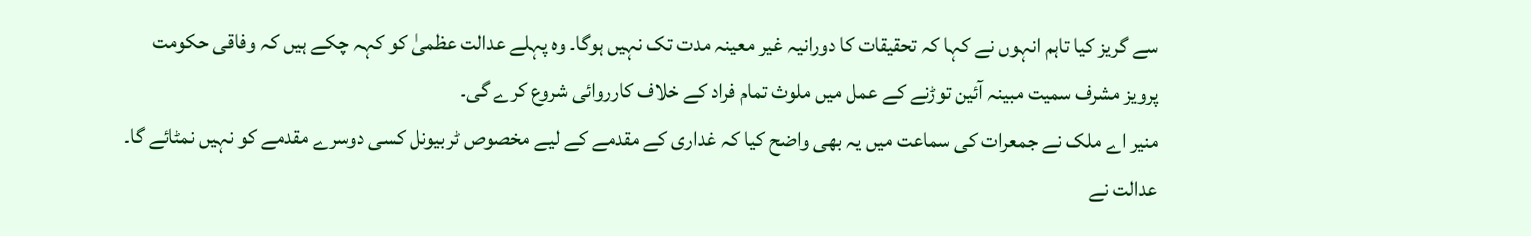سے گریز کیا تاہم انہوں نے کہا کہ تحقیقات کا دورانیہ غیر معینہ مدت تک نہیں ہوگا۔ وہ پہلے عدالت عظمیٰ کو کہہ چکے ہیں کہ وفاقی حکومت پرویز مشرف سمیت مبینہ آئین توڑنے کے عمل میں ملوث تمام فراد کے خلاف کارروائی شروع کرے گی۔
منیر اے ملک نے جمعرات کی سماعت میں یہ بھی واضح کیا کہ غداری کے مقدمے کے لیے مخصوص ٹربیونل کسی دوسرے مقدمے کو نہیں نمٹائے گا۔ عدالت نے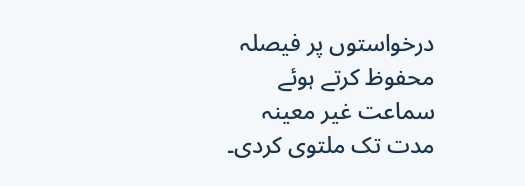درخواستوں پر فیصلہ محفوظ کرتے ہوئے سماعت غیر معینہ مدت تک ملتوی کردی۔